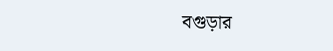বগুড়ার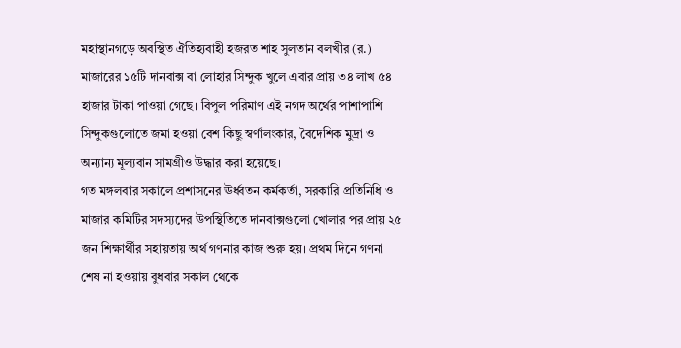মহাস্থানগড়ে অবস্থিত ঐতিহ্যবাহী হজরত শাহ সুলতান বলখীর (র.) মাজারের ১৫টি দানবাক্স বা লোহার সিন্দুক খুলে এবার প্রায় ৩৪ লাখ ৫৪ হাজার টাকা পাওয়া গেছে। বিপুল পরিমাণ এই নগদ অর্থের পাশাপাশি সিন্দুকগুলোতে জমা হওয়া বেশ কিছু স্বর্ণালংকার, বৈদেশিক মুদ্রা ও অন্যান্য মূল্যবান সামগ্রীও উদ্ধার করা হয়েছে।
গত মঙ্গলবার সকালে প্রশাসনের ঊর্ধ্বতন কর্মকর্তা, সরকারি প্রতিনিধি ও মাজার কমিটির সদস্যদের উপস্থিতিতে দানবাক্সগুলো খোলার পর প্রায় ২৫ জন শিক্ষার্থীর সহায়তায় অর্থ গণনার কাজ শুরু হয়। প্রথম দিনে গণনা শেষ না হওয়ায় বুধবার সকাল থেকে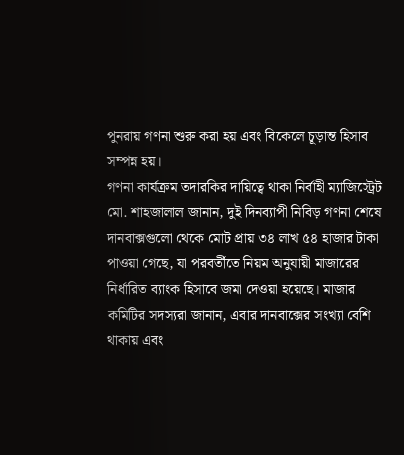পুনরায় গণনা শুরু করা হয় এবং বিকেলে চূড়ান্ত হিসাব সম্পন্ন হয়।
গণনা কার্যক্রম তদারকির দায়িত্বে থাকা নির্বাহী ম্যাজিস্ট্রেট মো. শাহজালাল জানান, দুই দিনব্যাপী নিবিড় গণনা শেষে দানবাক্সগুলো থেকে মোট প্রায় ৩৪ লাখ ৫৪ হাজার টাকা পাওয়া গেছে, যা পরবর্তীতে নিয়ম অনুযায়ী মাজারের নির্ধারিত ব্যাংক হিসাবে জমা দেওয়া হয়েছে। মাজার কমিটির সদস্যরা জানান, এবার দানবাক্সের সংখ্যা বেশি থাকায় এবং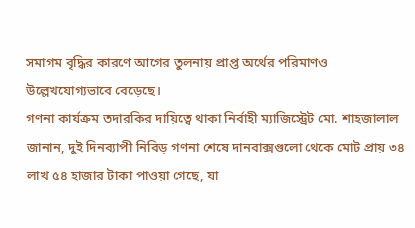সমাগম বৃদ্ধির কারণে আগের তুলনায় প্রাপ্ত অর্থের পরিমাণও উল্লেখযোগ্যভাবে বেড়েছে।
গণনা কার্যক্রম তদারকির দায়িত্বে থাকা নির্বাহী ম্যাজিস্ট্রেট মো. শাহজালাল জানান, দুই দিনব্যাপী নিবিড় গণনা শেষে দানবাক্সগুলো থেকে মোট প্রায় ৩৪ লাখ ৫৪ হাজার টাকা পাওয়া গেছে, যা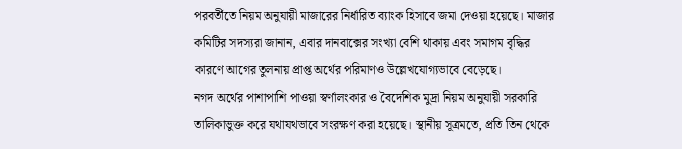পরবর্তীতে নিয়ম অনুযায়ী মাজারের নির্ধারিত ব্যাংক হিসাবে জমা দেওয়া হয়েছে। মাজার কমিটির সদস্যরা জানান, এবার দানবাক্সের সংখ্যা বেশি থাকায় এবং সমাগম বৃদ্ধির কারণে আগের তুলনায় প্রাপ্ত অর্থের পরিমাণও উল্লেখযোগ্যভাবে বেড়েছে।
নগদ অর্থের পাশাপাশি পাওয়া স্বর্ণালংকার ও বৈদেশিক মুদ্রা নিয়ম অনুযায়ী সরকারি তালিকাভুক্ত করে যথাযথভাবে সংরক্ষণ করা হয়েছে। স্থানীয় সূত্রমতে, প্রতি তিন থেকে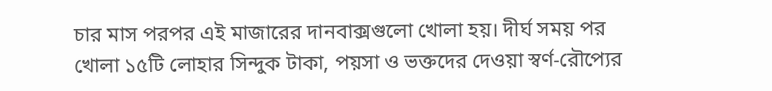চার মাস পরপর এই মাজারের দানবাক্সগুলো খোলা হয়। দীর্ঘ সময় পর খোলা ১৫টি লোহার সিন্দুক টাকা, পয়সা ও ভক্তদের দেওয়া স্বর্ণ-রৌপ্যের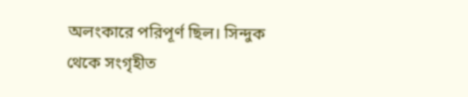অলংকারে পরিপূর্ণ ছিল। সিন্দুক থেকে সংগৃহীত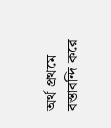অর্থ প্রথমে বস্তাবন্দি করে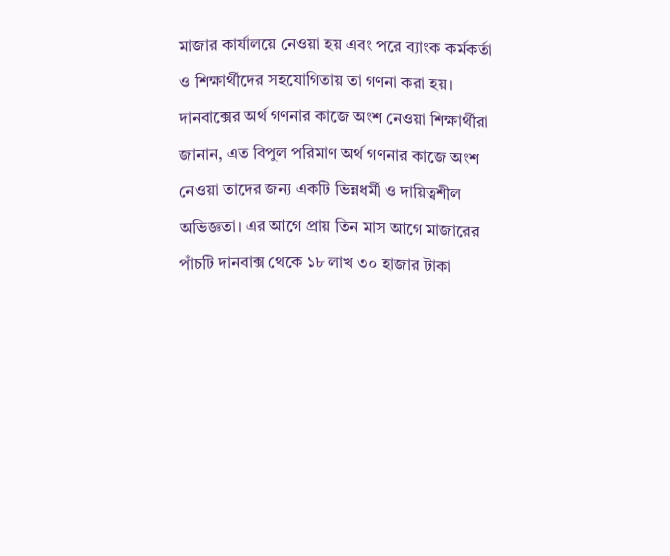মাজার কার্যালয়ে নেওয়া হয় এবং পরে ব্যাংক কর্মকর্তা ও শিক্ষার্থীদের সহযোগিতায় তা গণনা করা হয়।
দানবাক্সের অর্থ গণনার কাজে অংশ নেওয়া শিক্ষার্থীরা জানান, এত বিপুল পরিমাণ অর্থ গণনার কাজে অংশ নেওয়া তাদের জন্য একটি ভিন্নধর্মী ও দায়িত্বশীল অভিজ্ঞতা। এর আগে প্রায় তিন মাস আগে মাজারের পাঁচটি দানবাক্স থেকে ১৮ লাখ ৩০ হাজার টাকা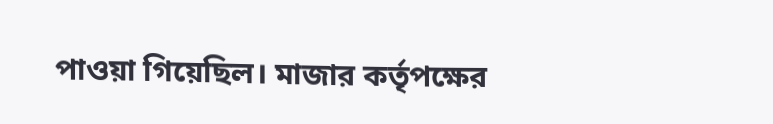পাওয়া গিয়েছিল। মাজার কর্তৃপক্ষের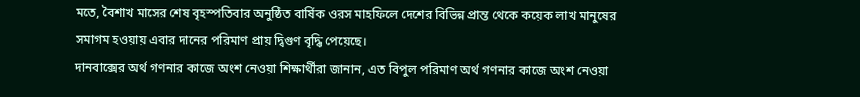মতে, বৈশাখ মাসের শেষ বৃহস্পতিবার অনুষ্ঠিত বার্ষিক ওরস মাহফিলে দেশের বিভিন্ন প্রান্ত থেকে কয়েক লাখ মানুষের সমাগম হওয়ায় এবার দানের পরিমাণ প্রায় দ্বিগুণ বৃদ্ধি পেয়েছে।
দানবাক্সের অর্থ গণনার কাজে অংশ নেওয়া শিক্ষার্থীরা জানান, এত বিপুল পরিমাণ অর্থ গণনার কাজে অংশ নেওয়া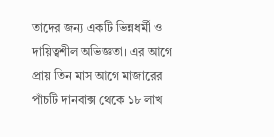তাদের জন্য একটি ভিন্নধর্মী ও দায়িত্বশীল অভিজ্ঞতা। এর আগে প্রায় তিন মাস আগে মাজারের পাঁচটি দানবাক্স থেকে ১৮ লাখ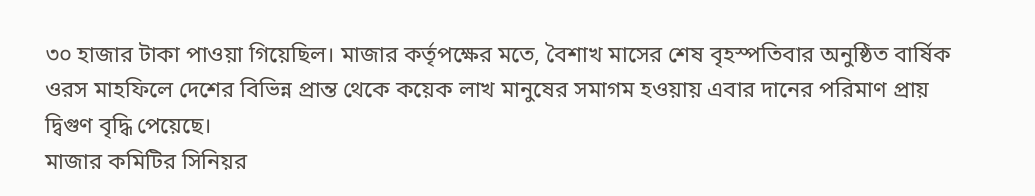৩০ হাজার টাকা পাওয়া গিয়েছিল। মাজার কর্তৃপক্ষের মতে, বৈশাখ মাসের শেষ বৃহস্পতিবার অনুষ্ঠিত বার্ষিক ওরস মাহফিলে দেশের বিভিন্ন প্রান্ত থেকে কয়েক লাখ মানুষের সমাগম হওয়ায় এবার দানের পরিমাণ প্রায় দ্বিগুণ বৃদ্ধি পেয়েছে।
মাজার কমিটির সিনিয়র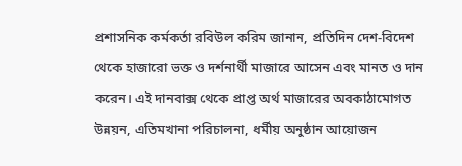প্রশাসনিক কর্মকর্তা রবিউল করিম জানান, প্রতিদিন দেশ-বিদেশ থেকে হাজারো ভক্ত ও দর্শনার্থী মাজারে আসেন এবং মানত ও দান করেন। এই দানবাক্স থেকে প্রাপ্ত অর্থ মাজারের অবকাঠামোগত উন্নয়ন, এতিমখানা পরিচালনা, ধর্মীয় অনুষ্ঠান আয়োজন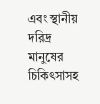এবং স্থানীয় দরিদ্র মানুষের চিকিৎসাসহ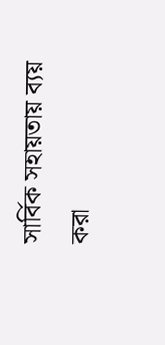সার্বিক সহায়তায় ব্যয় করা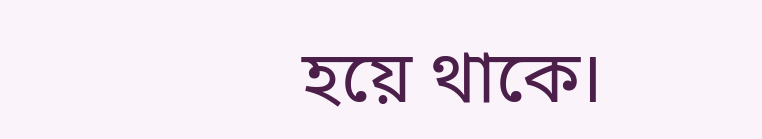হয়ে থাকে।